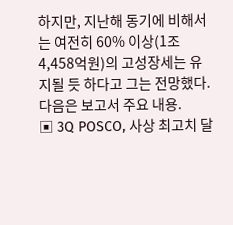하지만, 지난해 동기에 비해서는 여전히 60% 이상(1조 4,458억원)의 고성장세는 유지될 듯 하다고 그는 전망했다.
다음은 보고서 주요 내용.
▣ 3Q POSCO, 사상 최고치 달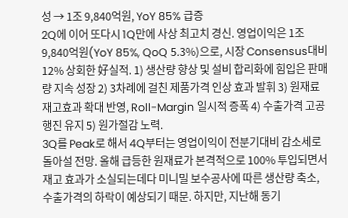성 → 1조 9,840억원, YoY 85% 급증
2Q에 이어 또다시 1Q만에 사상 최고치 경신. 영업이익은 1조 9,840억원(YoY 85%, QoQ 5.3%)으로, 시장 Consensus대비 12% 상회한 好실적. 1) 생산량 향상 및 설비 합리화에 힘입은 판매량 지속 성장 2) 3차례에 걸친 제품가격 인상 효과 발휘 3) 원재료 재고효과 확대 반영, Roll-Margin 일시적 증폭 4) 수출가격 고공행진 유지 5) 원가절감 노력.
3Q를 Peak로 해서 4Q부터는 영업이익이 전분기대비 감소세로 돌아설 전망. 올해 급등한 원재료가 본격적으로 100% 투입되면서 재고 효과가 소실되는데다 미니밀 보수공사에 따른 생산량 축소, 수출가격의 하락이 예상되기 때문. 하지만, 지난해 동기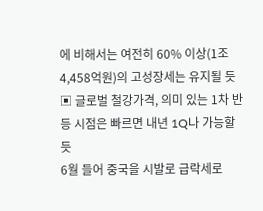에 비해서는 여전히 60% 이상(1조 4,458억원)의 고성장세는 유지될 듯
▣ 글로벌 철강가격, 의미 있는 1차 반등 시점은 빠르면 내년 1Q나 가능할 듯
6월 들어 중국을 시발로 급락세로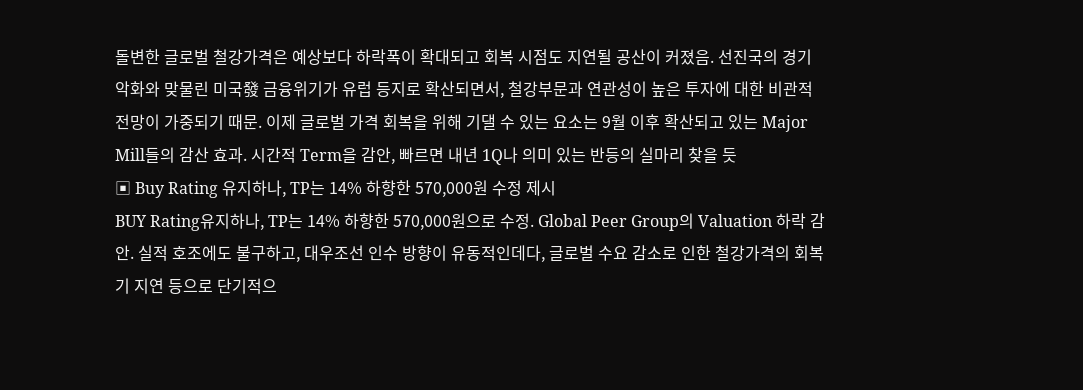돌변한 글로벌 철강가격은 예상보다 하락폭이 확대되고 회복 시점도 지연될 공산이 커졌음. 선진국의 경기 악화와 맞물린 미국發 금융위기가 유럽 등지로 확산되면서, 철강부문과 연관성이 높은 투자에 대한 비관적 전망이 가중되기 때문. 이제 글로벌 가격 회복을 위해 기댈 수 있는 요소는 9월 이후 확산되고 있는 Major Mill들의 감산 효과. 시간적 Term을 감안, 빠르면 내년 1Q나 의미 있는 반등의 실마리 찾을 듯
▣ Buy Rating 유지하나, TP는 14% 하향한 570,000원 수정 제시
BUY Rating유지하나, TP는 14% 하향한 570,000원으로 수정. Global Peer Group의 Valuation 하락 감안. 실적 호조에도 불구하고, 대우조선 인수 방향이 유동적인데다, 글로벌 수요 감소로 인한 철강가격의 회복기 지연 등으로 단기적으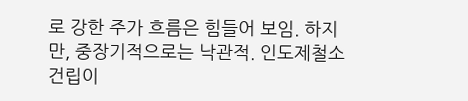로 강한 주가 흐름은 힘들어 보임. 하지만, 중장기적으로는 낙관적. 인도제철소 건립이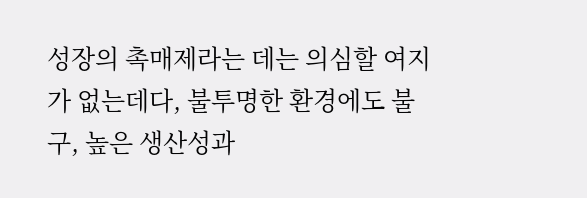성장의 촉매제라는 데는 의심할 여지가 없는데다, 불투명한 환경에도 불구, 높은 생산성과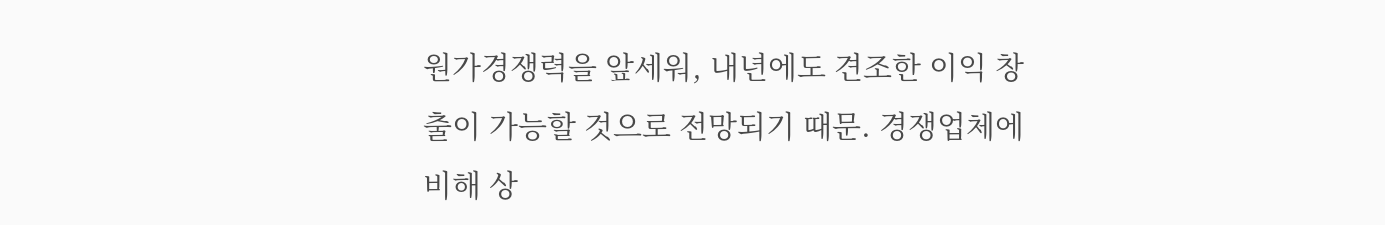원가경쟁력을 앞세워, 내년에도 견조한 이익 창출이 가능할 것으로 전망되기 때문. 경쟁업체에 비해 상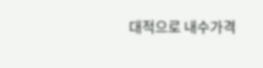대적으로 내수가격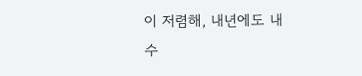이 저렴해, 내년에도 내수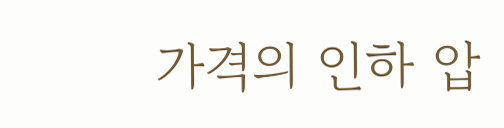가격의 인하 압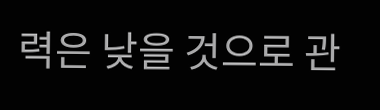력은 낮을 것으로 관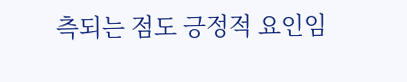측되는 점도 긍정적 요인임